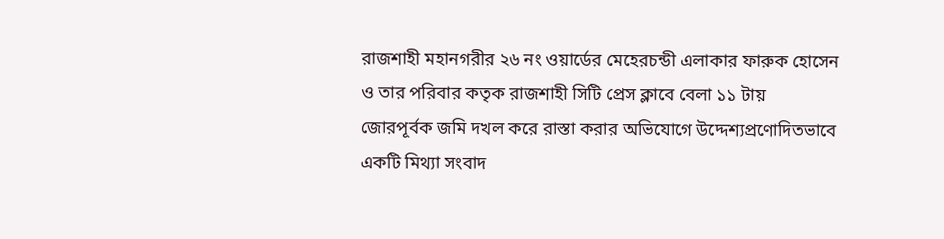রাজশাহী মহানগরীর ২৬ নং ওয়ার্ডের মেহেরচন্ডী এলাকার ফারুক হোসেন ও তার পরিবার কতৃক রাজশাহী সিটি প্রেস ক্লাবে বেলা ১১ টায় জোরপূর্বক জমি দখল করে রাস্তা করার অভিযোগে উদ্দেশ্যপ্রণোদিতভাবে একটি মিথ্যা সংবাদ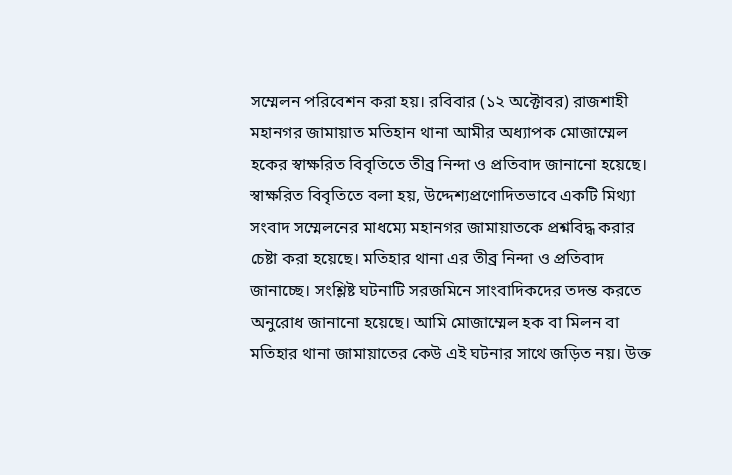সম্মেলন পরিবেশন করা হয়। রবিবার (১২ অক্টোবর) রাজশাহী মহানগর জামায়াত মতিহান থানা আমীর অধ্যাপক মোজাম্মেল হকের স্বাক্ষরিত বিবৃতিতে তীব্র নিন্দা ও প্রতিবাদ জানানো হয়েছে।
স্বাক্ষরিত বিবৃতিতে বলা হয়, উদ্দেশ্যপ্রণোদিতভাবে একটি মিথ্যা সংবাদ সম্মেলনের মাধম্যে মহানগর জামায়াতকে প্রশ্নবিদ্ধ করার চেষ্টা করা হয়েছে। মতিহার থানা এর তীব্র নিন্দা ও প্রতিবাদ জানাচ্ছে। সংশ্লিষ্ট ঘটনাটি সরজমিনে সাংবাদিকদের তদন্ত করতে অনুরোধ জানানো হয়েছে। আমি মোজাম্মেল হক বা মিলন বা মতিহার থানা জামায়াতের কেউ এই ঘটনার সাথে জড়িত নয়। উক্ত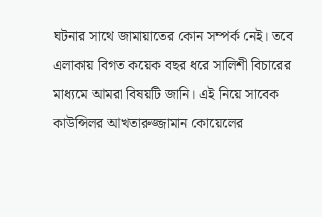ঘটনার সাথে জামায়াতের কোন সম্পর্ক নেই। তবে এলাকায় বিগত কয়েক বছর ধরে সালিশী বিচারের মাধ্যমে আমরা বিষয়টি জানি। এই নিয়ে সাবেক কাউন্সিলর আখতারুজ্জামান কোয়েলের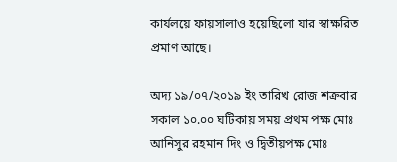কার্যলয়ে ফায়সালাও হয়েছিলো যার স্বাক্ষরিত প্রমাণ আছে।

অদ্য ১৯/০৭/২০১৯ ইং তারিখ রোজ শক্রবার সকাল ১০.০০ ঘটিকায় সময় প্রথম পক্ষ মোঃ আনিসুর রহমান দিং ও দ্বিতীয়পক্ষ মোঃ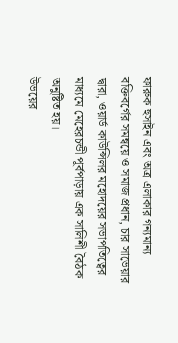ফারুক হুসাইন এবং অত্র এলাকার গন্যমান্য বক্তিবর্গের সমন্বয়ে ও সমাজ প্রধান, চার সাভেয়ার দ্বারা, ওয়ার্ড কাউন্সিলর মহোদয়ের সভাপতিত্বের মাধ্যমে মেহেরচন্ডী পূর্বপাড়ায় এক সালিশী বৈঠক অনুষ্টিত হয়।
উভয়ের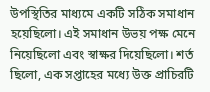উপস্থিতির মাধ্যমে একটি সঠিক সমাধান হয়েছিলো। এই সমাধান উভয় পক্ষ মেনে নিয়েছিলো এবং স্বাক্ষর দিয়েছিলো। শর্ত ছিলো, এক সপ্তাহের মধ্যে উক্ত প্রাচিরটি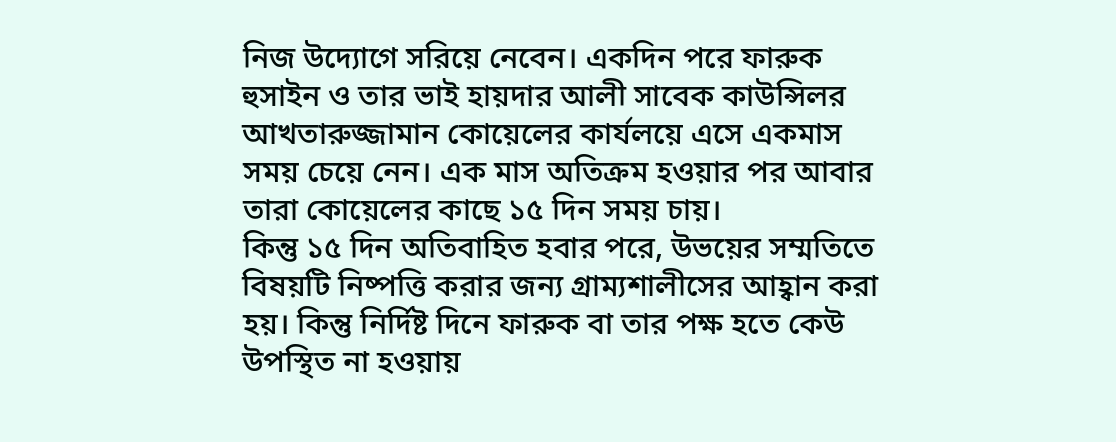নিজ উদ্যোগে সরিয়ে নেবেন। একদিন পরে ফারুক হুসাইন ও তার ভাই হায়দার আলী সাবেক কাউন্সিলর আখতারুজ্জামান কোয়েলের কার্যলয়ে এসে একমাস সময় চেয়ে নেন। এক মাস অতিক্রম হওয়ার পর আবার তারা কোয়েলের কাছে ১৫ দিন সময় চায়।
কিন্তু ১৫ দিন অতিবাহিত হবার পরে, উভয়ের সম্মতিতে বিষয়টি নিষ্পত্তি করার জন্য গ্রাম্যশালীসের আহ্বান করা হয়। কিন্তু নির্দিষ্ট দিনে ফারুক বা তার পক্ষ হতে কেউ উপস্থিত না হওয়ায়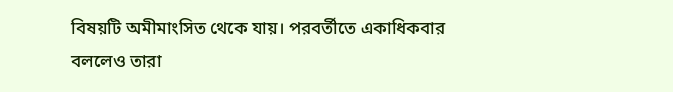বিষয়টি অমীমাংসিত থেকে যায়। পরবর্তীতে একাধিকবার বললেও তারা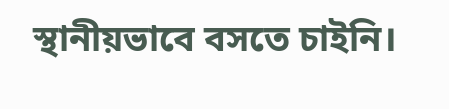স্থানীয়ভাবে বসতে চাইনি।